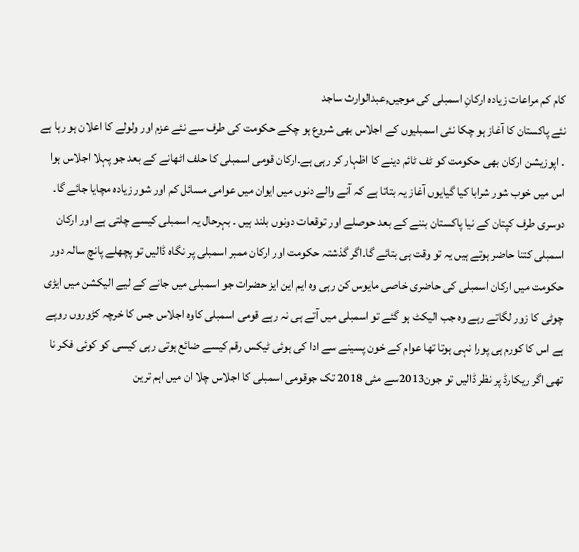کام کم مراعات زیادہ ارکانِ اسمبلی کی موجیں,عبدالوارث ساجد
نئے پاکستان کا آغاز ہو چکا نئی اسمبلیوں کے اجلاس بھی شروع ہو چکے حکومت کی طرف سے نئے عزم اور ولولے کا اعلان ہو رہا ہے ۔ اپوزیشن ارکان بھی حکومت کو ٹف ٹائم دینے کا اظہار کر رہی ہے۔ارکان قومی اسمبلی کا حلف اٹھانے کے بعد جو پہلا اجلاس ہوا اس میں خوب شور شرابا کیا گیایوں آغاز یہ بتاتا ہے کہ آنے والے دنوں میں ایوان میں عوامی مسائل کم اور شور زیادہ مچایا جائے گا۔ دوسری طرف کپتان کے نیا پاکستان بننے کے بعد حوصلے اور توقعات دونوں بلند ہیں ۔ بہرحال یہ اسمبلی کیسے چلتی ہے اور ارکان اسمبلی کتنا حاضر ہوتے ہیں یہ تو وقت ہی بتائے گا۔اگر گذشتہ حکومت اور ارکان ممبر اسمبلی پر نگاہ ڈالیں تو پچھلے پانچ سالہ دور حکومت میں ارکان اسمبلی کی حاضری خاصی مایوس کن رہی وہ ایم این ایز حضرات جو اسمبلی میں جانے کے لیے الیکشن میں ایڑی چوٹی کا زور لگاتے رہے وہ جب الیکٹ ہو گئے تو اسمبلی میں آتے ہی نہ رہے قومی اسمبلی کاوہ اجلاس جس کا خرچہ کڑوروں روپے ہے اس کا کورم ہی پورا نہی ہوتا تھا عوام کے خون پسینے سے ادا کی ہوئی ٹیکس رقم کیسے ضائع ہوتی رہی کیسی کو کوئی فکر نا تھی اگر ریکارڈ پر نظر ڈالیں تو جون2013سے مئی 2018 تک جوقومی اسمبلی کا اجلاس چلا ان میں اہم ترین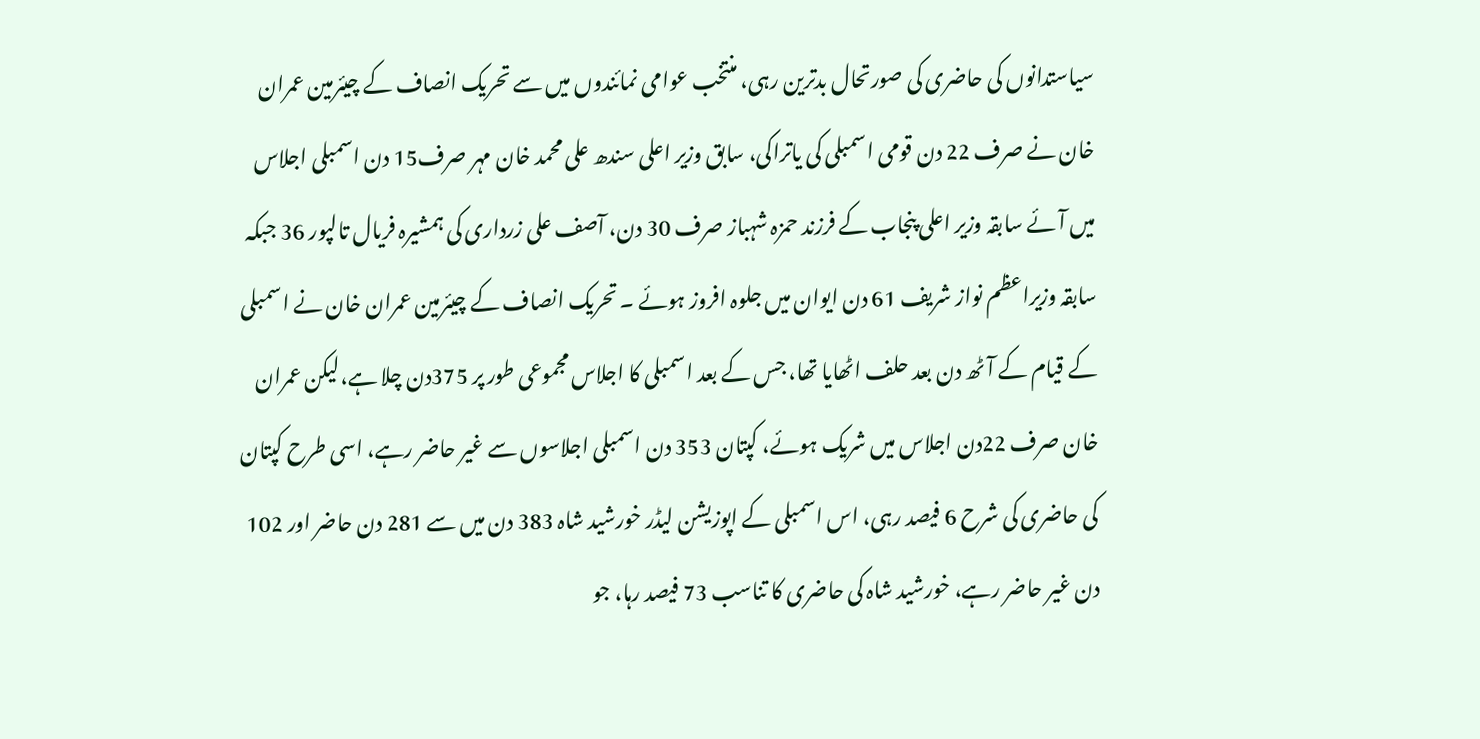سیاستدانوں کی حاضری کی صورتحال بدترین رہی، منتخب عوامی نمائندوں میں سے تحریک انصاف کے چیئرمین عمران خان نے صرف 22 دن قومی اسمبلی کی یاتراکی، سابق وزیر اعلی سندھ علی محمد خان مہر صرف15 دن اسمبلی اجلاس میں آئے سابقہ وزیر اعلی پنجاب کے فرزند حمزہ شہباز صرف 30 دن، آصف علی زرداری کی ہمشیرہ فریال تالپور 36 جبکہ سابقہ وزیراعظم نواز شریف 61 دن ایوان میں جلوہ افروز ہوئے ۔ تحریک انصاف کے چیئرمین عمران خان نے اسمبلی کے قیام کے آٹھ دن بعد حلف اٹھایا تھا، جس کے بعد اسمبلی کا اجلاس مجموعی طور پر 375دن چلا ہے،لیکن عمران خان صرف 22دن اجلاس میں شریک ہوئے، کپتان 353 دن اسمبلی اجلاسوں سے غیر حاضر رہے، اسی طرح کپتان کی حاضری کی شرح 6 فیصد رہی، اس اسمبلی کے اپوزیشن لیڈر خورشید شاہ 383 دن میں سے 281 دن حاضر اور 102 دن غیر حاضر رہے، خورشید شاہ کی حاضری کا تناسب 73 فیصد رہا، جو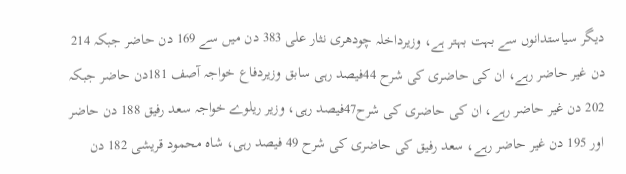دیگر سیاستدانوں سے بہت بہتر ہے، وزیرداخلہ چودھری نثار علی 383 دن میں سے 169 دن حاضر جبکہ 214 دن غیر حاضر رہے، ان کی حاضری کی شرح 44فیصد رہی سابق وزیردفاع خواجہ آصف 181دن حاضر جبکہ 202 دن غیر حاضر رہے، ان کی حاضری کی شرح47فیصد رہی، وزیر ریلوے خواجہ سعد رفیق 188 دن حاضر اور 195 دن غیر حاضر رہے، سعد رفیق کی حاضری کی شرح 49 فیصد رہی، شاہ محمود قریشی 182 دن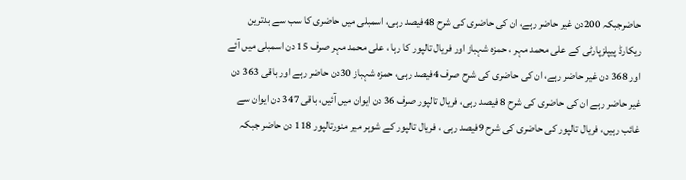حاضرجبکہ 200دن غیر حاضر رہے، ان کی حاضری کی شرح 48فیصد رہی، اسمبلی میں حاضری کا سب سے بدترین ریکارڈ پیپلزپارٹی کے علی محمد مہر ، حمزہ شہباز اور فریال تالپور کا رہا ، علی محمد مہر صرف 15 دن اسمبلی میں آئے اور 368 دن غیر حاضر رہے، ان کی حاضری کی شرح صرف 4فیصد رہی، حمزہ شہباز 30دن حاضر رہے اور باقی 363 دن غیر حاضر رہے ان کی حاضری کی شرح 8 فیصد رہی، فریال تالپور صرف 36 دن ایوان میں آئیں، باقی 347 دن ایوان سے غائب رہیں، فریال تالپور کی حاضری کی شرح 9فیصد رہی ، فریال تالپور کے شوہر میر منورتالپور 118 دن حاضر جبکہ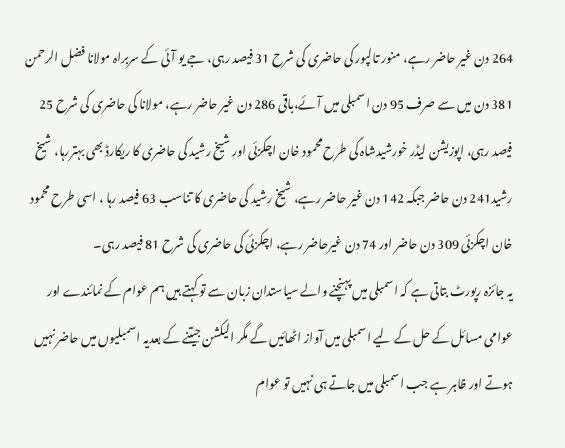264 دن غیر حاضر رہے، منور تالپور کی حاضری کی شرح 31 فیصد رہی، جے یو آئی کے سربراہ مولانا فضل الرحمن 381 دن میں سے صرف 95 دن اسمبلی میں آئے،باقی 286 دن غیر حاضر رہے، مولانا کی حاضری کی شرح 25 فیصد رہی، اپوزیشن لیڈر خورشیدشاہ کی طرح محمود خان اچکزئی اور شیخ رشید کی حاضری کا ریکارڈ بھی بہتررہا، شیخ رشید241 دن حاضر جبکہ 142 دن غیر حاضر رہے، شیخ رشید کی حاضری کا تناسب 63 فیصد رہا ، اسی طرح محمود خان اچکزئی 309 دن حاضر اور 74 دن غیرحاضر رہے، اچکزئی کی حاضری کی شرح 81 فیصد رہی۔
یہ جائزہ رپورٹ بتاتی ہے کہ اسمبلی میں پہنچنے والے سیاستدان زبان سے تو کہتے ہیں ہم عوام کے نمائندے اور عوامی مسائل کے حل کے لیے اسمبلی میں آواز اٹھائیں گے مگر الیکشن جیتنے کے بعدیہ اسمبلیوں میں حاضر نہیں ہوتے اور ظاہر ہے جب اسمبلی میں جاتے ہی نہیں تو عوام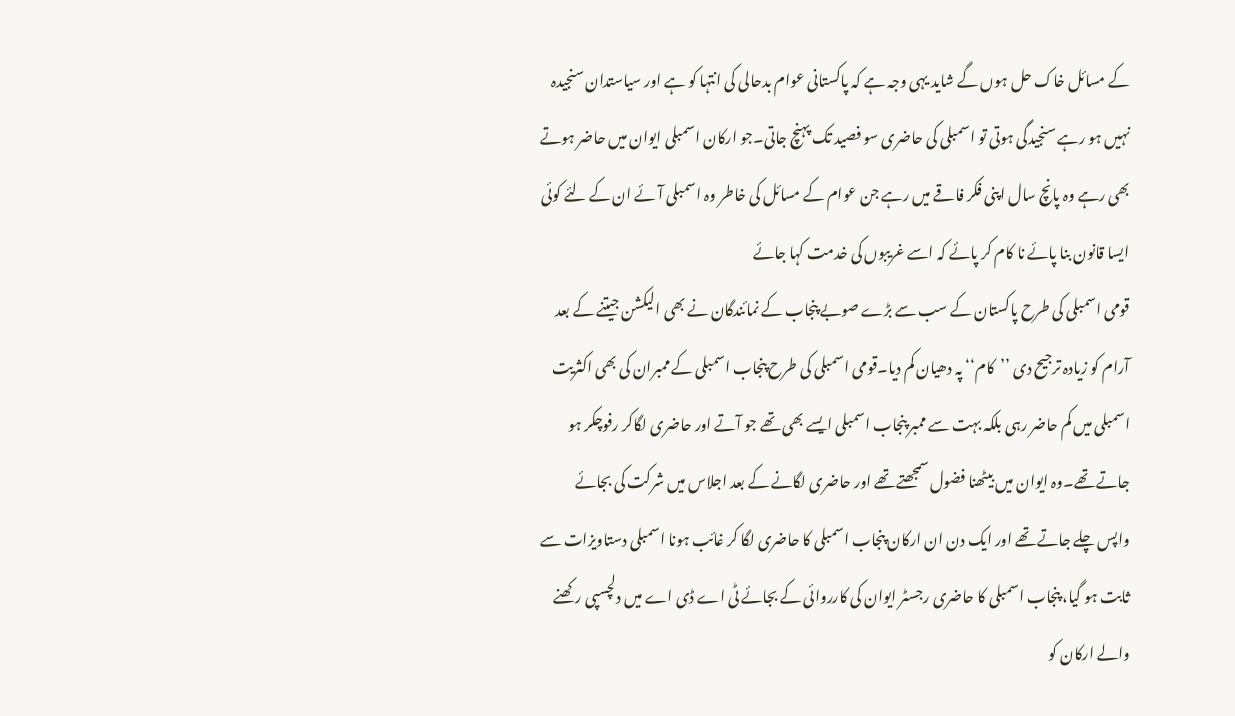کے مسائل خاک حل ہوں گے شاید یہی وجہ ہے کہ پاکستانی عوام بدحالی کی انتہا کو ہے اور سیاستدان سنجیدہ نہیں ہو رہے سنجیدگی ہوتی تو اسمبلی کی حاضری سو فصید تک پہنچ جاتی۔جو ارکان اسمبلی ایوان میں حاضر ہوتے بھی رہے وہ پانچ سال اپنی فکر فاقے میں رہے جن عوام کے مسائل کی خاطر وہ اسمبلی آئے ان کے لئے کوئی ایسا قانون بنا پائے نا کام کر پائے کہ اسے غریبوں کی خدمت کہا جائے
قومی اسمبلی کی طرح پاکستان کے سب سے بڑے صوبے پنجاب کے نمائندگان نے بھی الیکشن جیتنے کے بعد آرام کو زیادہ ترجیح دی ’’کام‘‘ پہ دھیان کم دیا۔قومی اسمبلی کی طرح پنجاب اسمبلی کے ممبران کی بھی اکثریت اسمبلی میں کم حاضر رہی بلکہ بہت سے ممبر پنجاب اسمبلی ایسے بھی تھے جو آتے اور حاضری لگاکر رفوچکر ہو جاتے تھے۔وہ ایوان میں بیٹھنا فضول سمجھتے تھے اور حاضری لگانے کے بعد اجلاس میں شرکت کی بجائے واپس چلے جاتے تھے اور ایک دن ان ارکان پنجاب اسمبلی کا حاضری لگا کر غائب ہونا اسمبلی دستاویزات سے ثابت ہو گیا، پنجاب اسمبلی کا حاضری رجسٹر ایوان کی کارروائی کے بجائے ٹی اے ڈی اے میں دلچسپی رکھنے والے ارکان کو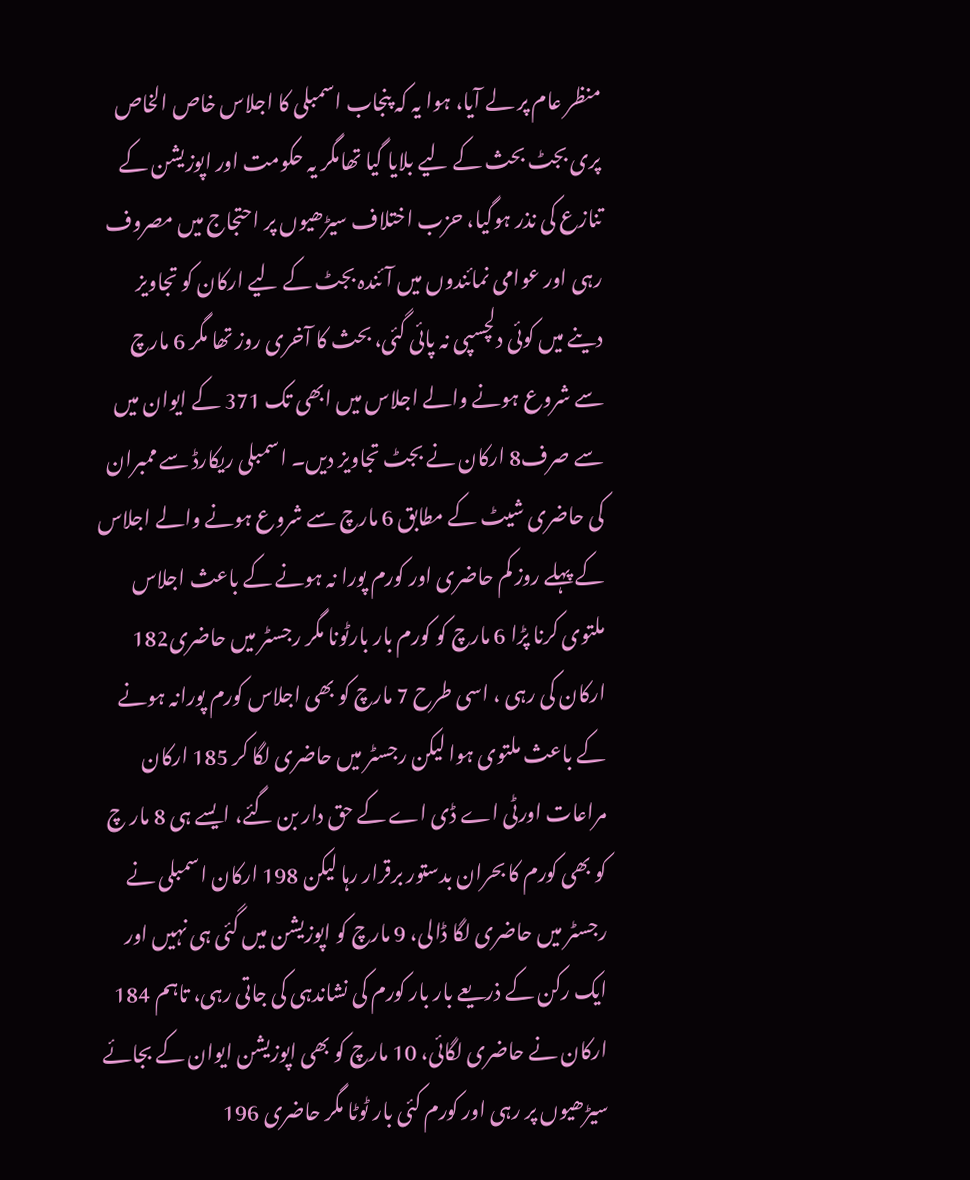منظر عام پر لے آیا، ہوا یہ کہ پنجاب اسمبلی کا اجلاس خاص الخاص پری بجٹ بحث کے لیے بلایا گیا تھامگر یہ حکومت اور اپوزیشن کے تنازع کی نذر ہوگیا، حزب اختلاف سیڑھیوں پر احتجاج میں مصروف رہی اور عوامی نمائندوں میں آئندہ بجٹ کے لیے ارکان کو تجاویز دینے میں کوئی دلچسپی نہ پائی گئی، بحث کا آخری روز تھا مگر 6 مارچ سے شروع ہونے والے اجلاس میں ابھی تک 371 کے ایوان میں سے صرف8 ارکان نے بجٹ تجاویز دیں۔ اسمبلی ریکارڈ سے ممبران کی حاضری شیٹ کے مطابق 6 مارچ سے شروع ہونے والے اجلاس کے پہلے روز کم حاضری اور کورم پورا نہ ہونے کے باعث اجلاس ملتوی کرنا پڑا 6 مارچ کو کورم بار بارٹونا مگر رجسٹر میں حاضری182 ارکان کی رہی ، اسی طرح 7 مارچ کو بھی اجلاس کورم پورانہ ہونے کے باعث ملتوی ہوا لیکن رجسٹر میں حاضری لگا کر 185 ارکان مراعات اورٹی اے ڈی اے کے حق دار بن گئے، ایسے ہی 8 مار چ کو بھی کورم کا بحران بدستور برقرار رہا لیکن 198 ارکان اسمبلی نے رجسٹر میں حاضری لگا ڈالی، 9 مارچ کو اپوزیشن میں گئی ہی نہیں اور ایک رکن کے ذریعے بار بار کورم کی نشاندہی کی جاتی رہی، تاہم 184 ارکان نے حاضری لگائی، 10 مارچ کو بھی اپوزیشن ایوان کے بجائے سیڑھیوں پر رہی اور کورم کئی بار ٹوٹا مگر حاضری 196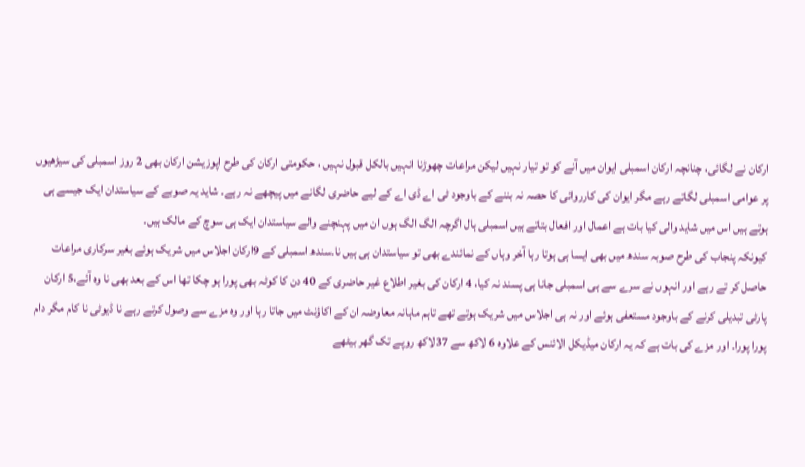ارکان نے لگائی، چنانچہ ارکان اسمبلی ایوان میں آنے کو تو تیار نہیں لیکن مراعات چھوڑنا انہیں بالکل قبول نہیں ، حکومتی ارکان کی طرح اپوزیشن ارکان بھی 2 روز اسمبلی کی سیڑھیوں پر عوامی اسمبلی لگاتے رہے مگر ایوان کی کارروائی کا حصہ نہ بننے کے باوجود ٹی اے ڈی اے کے لیے حاضری لگانے میں پیچھے نہ رہے۔ شاید یہ صوبے کے سیاستدان ایک جیسے ہی ہوتے ہیں اس میں شاید والی کیا بات ہے اعمال اور افعال بتاتے ہیں اسمبلی ہال اگرچہ الگ الگ ہوں ان میں پہنچنے والے سیاستدان ایک ہی سوچ کے مالک ہیں۔
کیونکہ پنجاب کی طرح صوبہ سندھ میں بھی ایسا ہی ہوتا رہا آخر وہاں کے نمائندے بھی تو سیاستدان ہی ہیں نا۔سندھ اسمبلی کے 9ارکان اجلاس میں شریک ہوئے بغیر سرکاری مراعات حاصل کر تے رہے اور انہوں نے سرے سے ہی اسمبلی جانا ہی پسند نہ کیا، 4 ارکان کی بغیر اطلاع غیر حاضری کے 40 دن کا کوٹہ بھی پورا ہو چکا تھا اس کے بعد بھی نا وہ آئے،5 ارکان پارٹی تبدیلی کرنے کے باوجود مستعفی ہوئے اور نہ ہی اجلاس میں شریک ہوتے تھے تاہم ماہانہ معاوضہ ان کے اکاؤنٹ میں جاتا رہا اور وہ مزے سے وصول کرتے رہے نا ڈیوٹی نا کام مگر دام پورا پورا۔ اور مزے کی بات ہے کہ یہ ارکان میڈیکل الائنس کے علاوہ 6 لاکھ سے 37لاکھ روپے تک گھر بیٹھے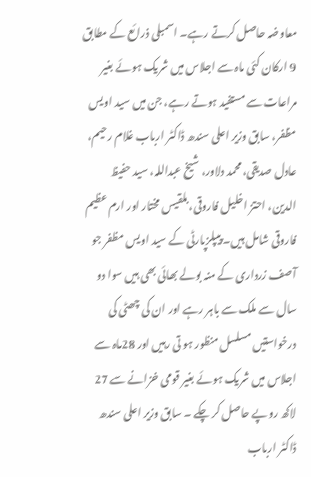معاوضہ حاصل کرتے رہے۔ اسمبلی ذرائع کے مطابق 9 ارکان کئی ماہ سے اجلاس میں شریک ہوئے بغیر مراعات سے مستفید ہوتے رہے، جن میں سید اویس مظفر، سابق وزیر اعلی سندھ ڈاکٹر ارباب غلام رحیم، عادل صدیقی، محمد دلاور، شیخ عبداللہ، سید حفیظ الدین، احتز اخلیل فاروقی، بلقیس مختار اور ارم عظیم فاروقی شامل ہیں۔ پیپلزپارٹی کے سید اویس مظفر جو آصف زرداری کے منہ بولے بھائی بھی ہیں سوا دو سال سے ملک سے باہر رہے اور ان کی چھٹی کی درخواستیں مسلسل منظور ہو تی رہیں اور 28ماہ سے اجلاس میں شریک ہوئے بغیر قومی خزانے سے 27 لاکھ روپے حاصل کر چکے ۔ سابق وزیر اعلی سندھ ڈاکٹر ارباب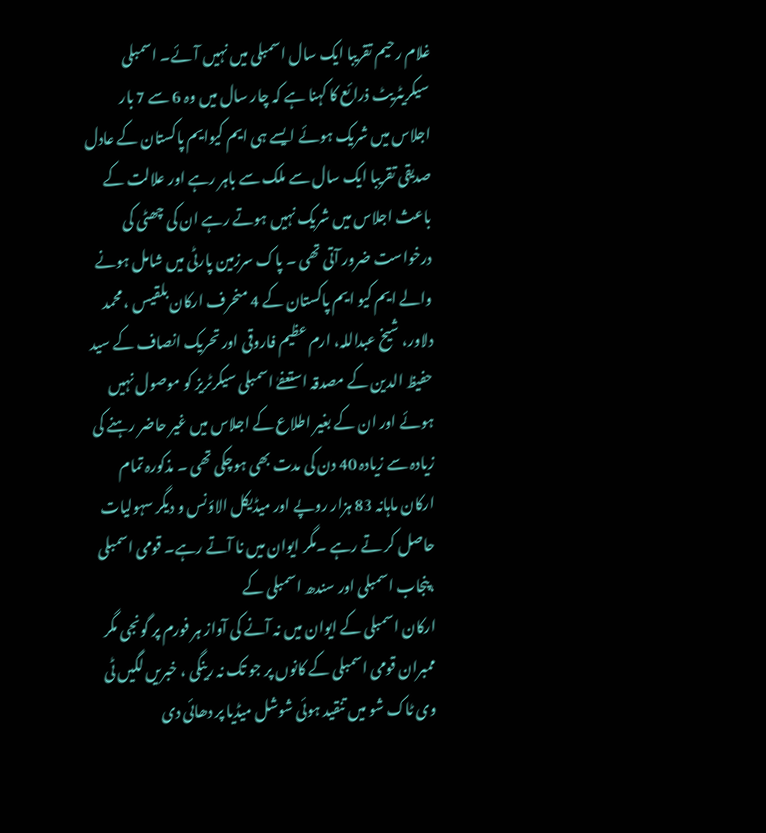غلام رحیم تقریبا ایک سال اسمبلی میں نہیں آئے۔ اسمبلی سیکریٹریٹ ذرائع کا کہنا ہے کہ چار سال میں وہ 6 سے 7 بار اجلاس میں شریک ہوئے ایسے ہی ایم کیوایم پاکستان کے عادل صدیقی تقریبا ایک سال سے ملک سے باہر رہے اور علالت کے باعث اجلاس میں شریک نہیں ہوتے رہے ان کی چھٹی کی درخواست ضرور آتی تھی ۔ پاک سرزمین پارٹی میں شامل ہونے والے ایم کیو ایم پاکستان کے 4 منحرف ارکان بلقیس ، محمد دلاور، شیخ عبداللہ، ارم عظیم فاروقی اور تحریک انصاف کے سید حفیظ الدین کے مصدقہ استعفےٰ اسمبلی سیکرٹریز کو موصول نہیں ہوئے اور ان کے بغیر اطلاع کے اجلاس میں غیر حاضر رہنے کی زیادہ سے زیادہ 40 دن کی مدت بھی ہوچکی تھی ۔ مذکورہ تمام ارکان ماہانہ 83 ہزار روپے اور میڈیکل الاؤنس و دیگر سہولیات حاصل کر تے رہے ۔مگر ایوان میں نا آتے رہے۔ قومی اسمبلی ،پنجاب اسمبلی اور سندھ اسمبلی کے
ارکان اسمبلی کے ایوان میں نہ آنے کی آواز ہر فورم پر گونجی مگر ممبران قومی اسمبلی کے کانوں پر جو تک نہ رینگی ، خبریں لگیں ٹی وی ٹاک شو میں تنقید ہوئی شوشل میڈیا پر دھائی دی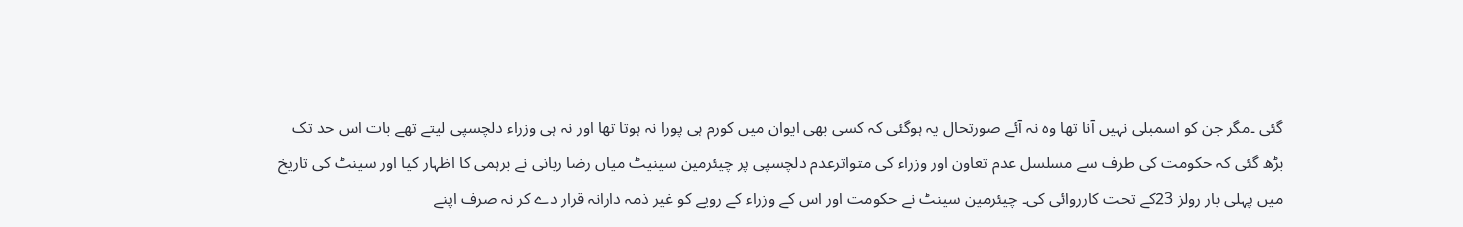گئی ۔مگر جن کو اسمبلی نہیں آنا تھا وہ نہ آئے صورتحال یہ ہوگئی کہ کسی بھی ایوان میں کورم ہی پورا نہ ہوتا تھا اور نہ ہی وزراء دلچسپی لیتے تھے بات اس حد تک بڑھ گئی کہ حکومت کی طرف سے مسلسل عدم تعاون اور وزراء کی متواترعدم دلچسپی پر چیئرمین سینیٹ میاں رضا ربانی نے برہمی کا اظہار کیا اور سینٹ کی تاریخ میں پہلی بار رولز 23کے تحت کارروائی کی۔ چیئرمین سینٹ نے حکومت اور اس کے وزراء کے رویے کو غیر ذمہ دارانہ قرار دے کر نہ صرف اپنے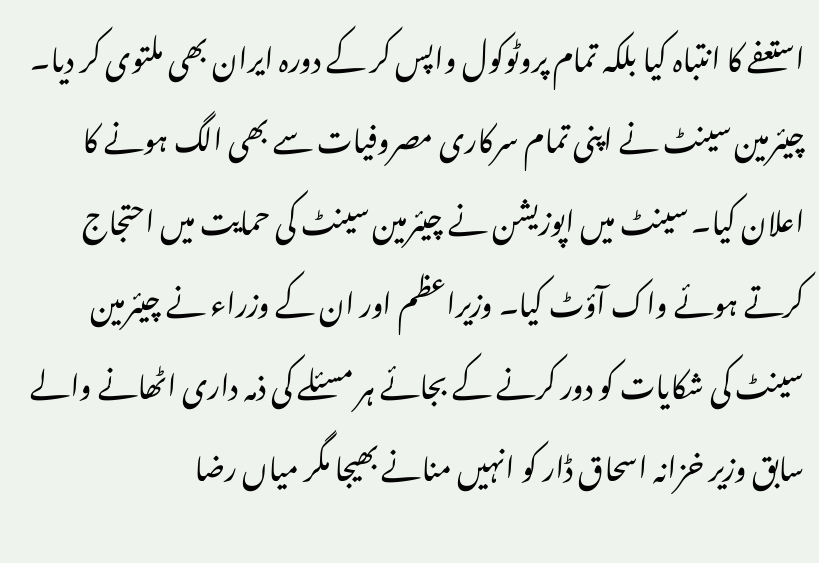استعفے کا انتباہ کیا بلکہ تمام پروٹوکول واپس کر کے دورہ ایران بھی ملتوی کر دیا۔ چیئرمین سینٹ نے اپنی تمام سرکاری مصروفیات سے بھی الگ ہونے کا اعلان کیا۔ سینٹ میں اپوزیشن نے چیئرمین سینٹ کی حمایت میں احتجاج کرتے ہوئے واک آؤٹ کیا۔ وزیراعظم اور ان کے وزراء نے چیئرمین سینٹ کی شکایات کو دور کرنے کے بجائے ہر مسئلے کی ذمہ داری اٹھانے والے سابق وزیر خزانہ اسحاق ڈار کو انہیں منانے بھیجا مگر میاں رضا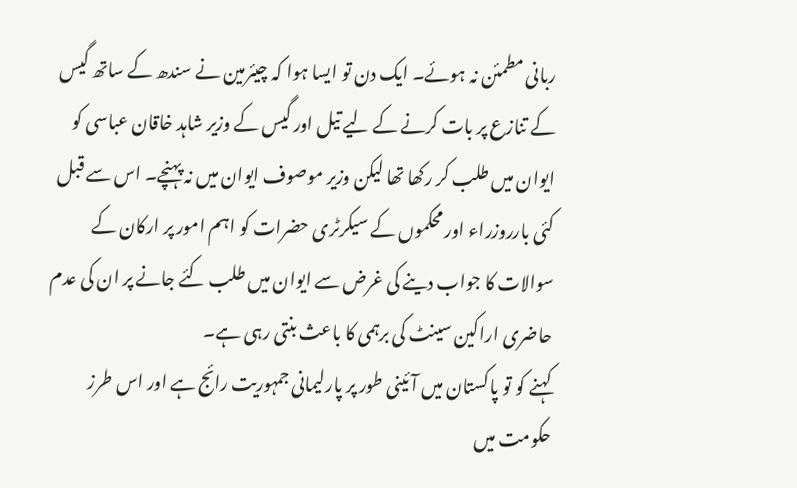ربانی مطمئن نہ ہوئے۔ ایک دن تو ایسا ہوا کہ چیئرمین نے سندھ کے ساتھ گیس کے تنازع پر بات کرنے کے لیے تیل اور گیس کے وزیر شاہد خاقان عباسی کو ایوان میں طلب کر رکھا تھا لیکن وزیر موصوف ایوان میں نہ پہنچے۔ اس سے قبل کئی بارروزراء اور محکموں کے سیکرٹری حضرات کو اہم امور پر ارکان کے سوالات کا جواب دینے کی غرض سے ایوان میں طلب کئے جانے پر ان کی عدم حاضری اراکین سینٹ کی برہمی کا باعث بنتی رہی ہے۔
کہنے کو تو پاکستان میں آئینی طور پر پارلیمانی جمہوریت رائج ہے اور اس طرز حکومت میں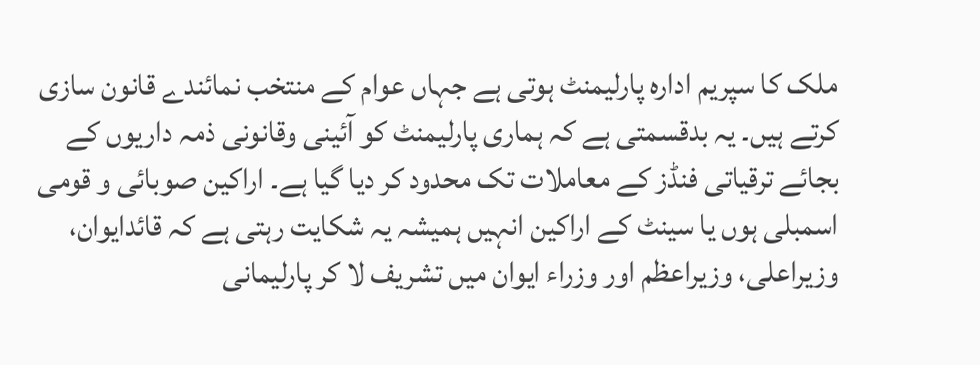ملک کا سپریم ادارہ پارلیمنٹ ہوتی ہے جہاں عوام کے منتخب نمائندے قانون سازی کرتے ہیں۔ یہ بدقسمتی ہے کہ ہماری پارلیمنٹ کو آئینی وقانونی ذمہ داریوں کے بجائے ترقیاتی فنڈز کے معاملات تک محدود کر دیا گیا ہے۔ اراکین صوبائی و قومی اسمبلی ہوں یا سینٹ کے اراکین انہیں ہمیشہ یہ شکایت رہتی ہے کہ قائدایوان، وزیراعلی، وزیراعظم اور وزراء ایوان میں تشریف لا کر پارلیمانی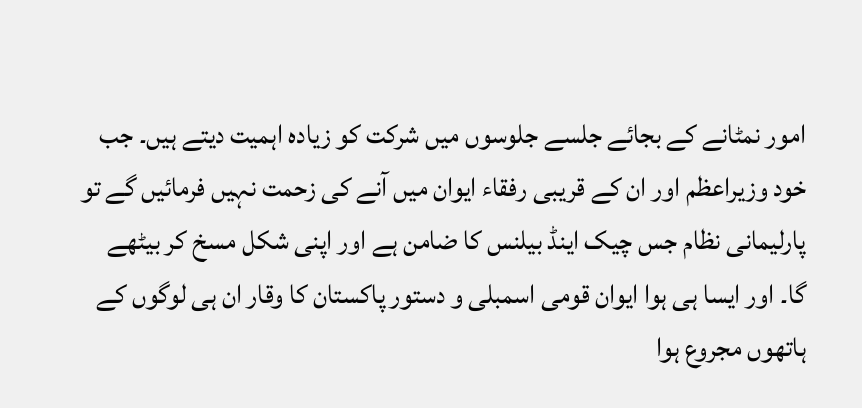امور نمٹانے کے بجائے جلسے جلوسوں میں شرکت کو زیادہ اہمیت دیتے ہیں۔ جب خود وزیراعظم اور ان کے قریبی رفقاء ایوان میں آنے کی زحمت نہیں فرمائیں گے تو پارلیمانی نظام جس چیک اینڈ بیلنس کا ضامن ہے اور اپنی شکل مسخ کر بیٹھے گا۔ اور ایسا ہی ہوا ایوان قومی اسمبلی و دستور پاکستان کا وقار ان ہی لوگوں کے ہاتھوں مجروع ہوا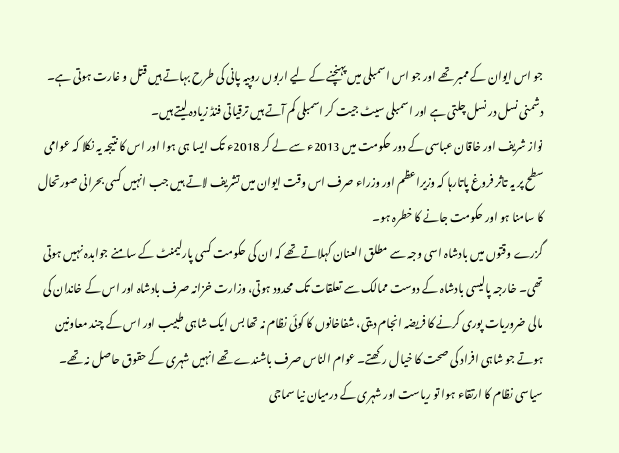جو اس ایوان کے ممبر تھے اور جو اس اسمبلی میں پہنچنے کے لیے اربوں روپیہ پانی کی طرح بہاتے ہیں قتل و غارت ہوتی ہے۔ دشمنی نسل در نسل چلتی ہے اور اسمبلی سیٹ جیت کر اسمبلی کم آتے ہیں ترقیاتی فنڈ زیادہ لیتے ہیں۔
نواز شریف اور خاقان عباسی کے دور حکومت میں 2013ء سے لے کر 2018ء تک ایسا ہی ہوا اور اس کا نتیجہ یہ نکلا کہ عوامی سطح پر یہ تاثر فروغ پاتارہا کہ وزیراعظم اور وزراء صرف اس وقت ایوان میں تشریف لاتے ہیں جب انہیں کسی بحرانی صورتحال کا سامنا ہو اور حکومت جانے کا خطرہ ہو۔
گزرے وقتوں میں بادشاہ اسی وجہ سے مطلق العنان کہلاتے تھے کہ ان کی حکومت کسی پارلیمنٹ کے سامنے جوابدہ نہیں ہوتی تھی۔ خارجہ پالیسی بادشاہ کے دوست ممالک سے تعلقات تک محدود ہوتی، وزارت خزانہ صرف بادشاہ اور اس کے خاندان کی مالی ضروریات پوری کرنے کا فریضہ انجام دیتی، شفاخانوں کا کوئی نظام نہ تھا بس ایک شاہی طبیب اور اس کے چند معاونین ہوتے جو شاہی افراد کی صحت کا خیال رکھتے۔ عوام الناس صرف باشندے تھے انہیں شہری کے حقوق حاصل نہ تھے۔ سیاسی نظام کا ارتقاء ہوا تو ریاست اور شہری کے درمیان نیا سماجی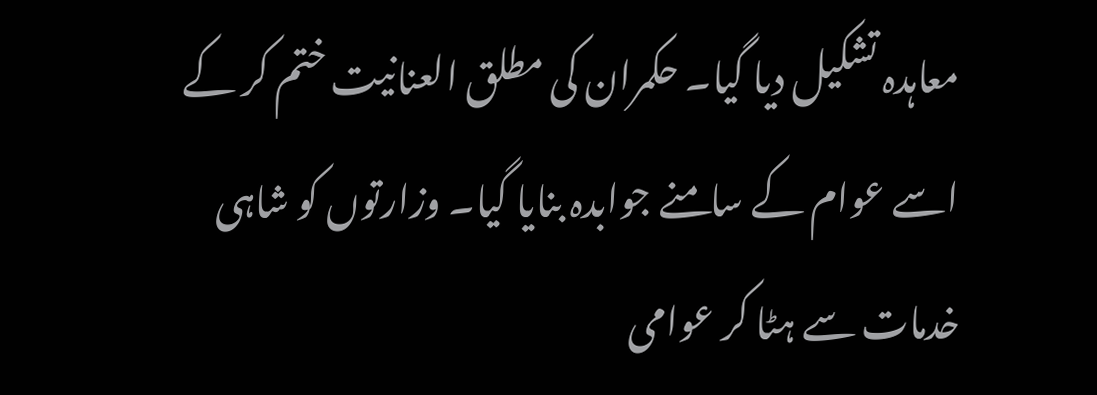معاہدہ تشکیل دیا گیا۔ حکمران کی مطلق العنانیت ختم کر کے اسے عوام کے سامنے جوابدہ بنایا گیا۔ وزارتوں کو شاہی خدمات سے ہٹا کر عوامی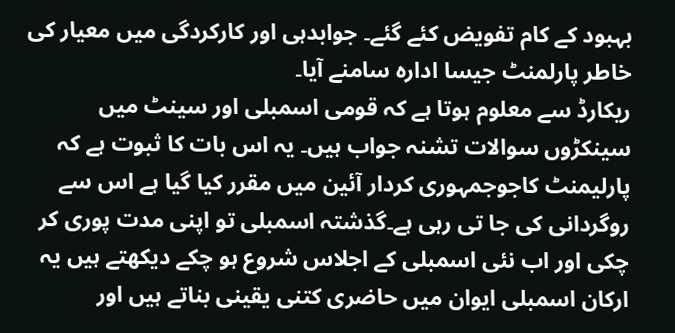بہبود کے کام تفویض کئے گئے۔ جوابدہی اور کارکردگی میں معیار کی خاطر پارلمنٹ جیسا ادارہ سامنے آیا۔
ریکارڈ سے معلوم ہوتا ہے کہ قومی اسمبلی اور سینٹ میں سینکڑوں سوالات تشنہ جواب ہیں۔ یہ اس بات کا ثبوت ہے کہ پارلیمنٹ کاجوجمہوری کردار آئین میں مقرر کیا گیا ہے اس سے روگردانی کی جا تی رہی ہے۔گذشتہ اسمبلی تو اپنی مدت پوری کر چکی اور اب نئی اسمبلی کے اجلاس شروع ہو چکے دیکھتے ہیں یہ ارکان اسمبلی ایوان میں حاضری کتنی یقینی بناتے ہیں اور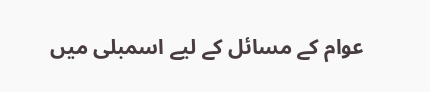عوام کے مسائل کے لیے اسمبلی میں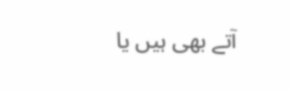آتے بھی ہیں یا